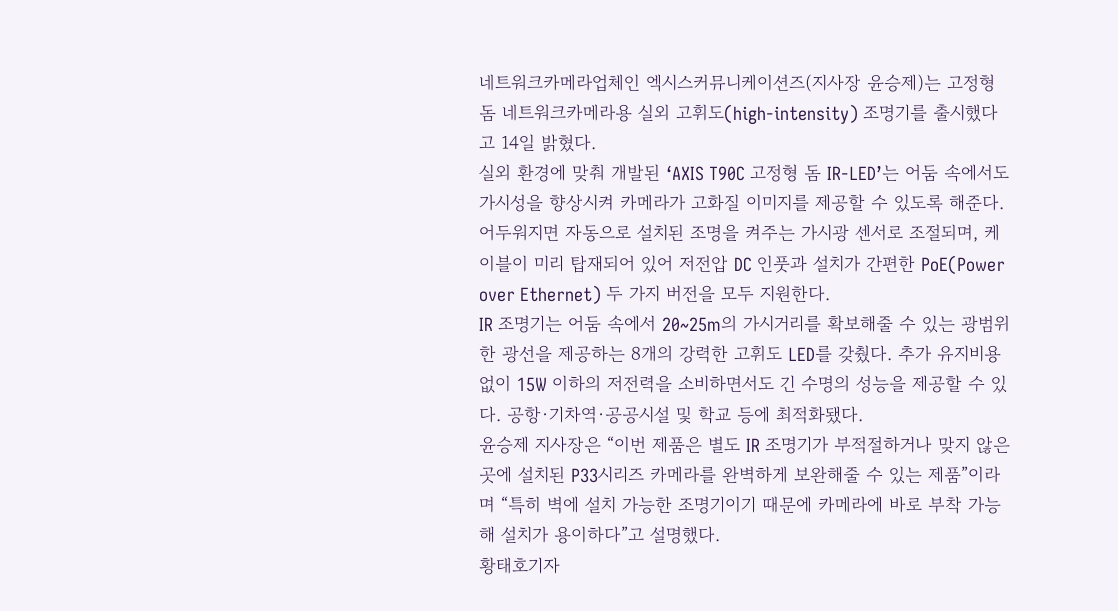네트워크카메라업체인 엑시스커뮤니케이션즈(지사장 윤승제)는 고정형 돔 네트워크카메라용 실외 고휘도(high-intensity) 조명기를 출시했다고 14일 밝혔다.
실외 환경에 맞춰 개발된 ‘AXIS T90C 고정형 돔 IR-LED’는 어둠 속에서도 가시성을 향상시켜 카메라가 고화질 이미지를 제공할 수 있도록 해준다. 어두워지면 자동으로 설치된 조명을 켜주는 가시광 센서로 조절되며, 케이블이 미리 탑재되어 있어 저전압 DC 인풋과 설치가 간편한 PoE(Power over Ethernet) 두 가지 버전을 모두 지원한다.
IR 조명기는 어둠 속에서 20~25m의 가시거리를 확보해줄 수 있는 광범위한 광선을 제공하는 8개의 강력한 고휘도 LED를 갖췄다. 추가 유지비용 없이 15W 이하의 저전력을 소비하면서도 긴 수명의 성능을 제공할 수 있다. 공항·기차역·공공시설 및 학교 등에 최적화됐다.
윤승제 지사장은 “이번 제품은 별도 IR 조명기가 부적절하거나 맞지 않은 곳에 설치된 P33시리즈 카메라를 완벽하게 보완해줄 수 있는 제품”이라며 “특히 벽에 설치 가능한 조명기이기 때문에 카메라에 바로 부착 가능해 설치가 용이하다”고 설명했다.
황태호기자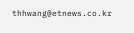thhwang@etnews.co.kr